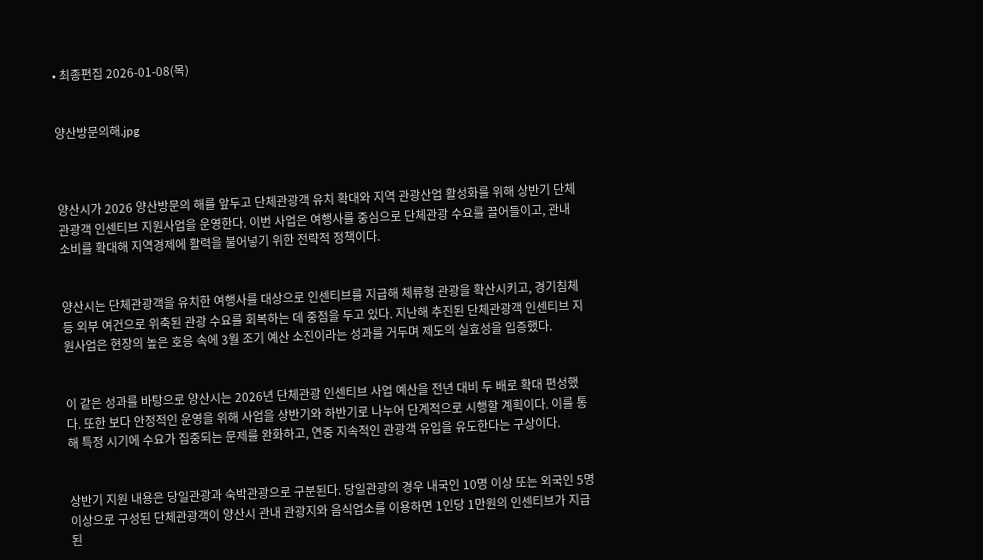• 최종편집 2026-01-08(목)


양산방문의해.jpg



양산시가 2026 양산방문의 해를 앞두고 단체관광객 유치 확대와 지역 관광산업 활성화를 위해 상반기 단체관광객 인센티브 지원사업을 운영한다. 이번 사업은 여행사를 중심으로 단체관광 수요를 끌어들이고, 관내 소비를 확대해 지역경제에 활력을 불어넣기 위한 전략적 정책이다.


양산시는 단체관광객을 유치한 여행사를 대상으로 인센티브를 지급해 체류형 관광을 확산시키고, 경기침체 등 외부 여건으로 위축된 관광 수요를 회복하는 데 중점을 두고 있다. 지난해 추진된 단체관광객 인센티브 지원사업은 현장의 높은 호응 속에 3월 조기 예산 소진이라는 성과를 거두며 제도의 실효성을 입증했다.


이 같은 성과를 바탕으로 양산시는 2026년 단체관광 인센티브 사업 예산을 전년 대비 두 배로 확대 편성했다. 또한 보다 안정적인 운영을 위해 사업을 상반기와 하반기로 나누어 단계적으로 시행할 계획이다. 이를 통해 특정 시기에 수요가 집중되는 문제를 완화하고, 연중 지속적인 관광객 유입을 유도한다는 구상이다.


상반기 지원 내용은 당일관광과 숙박관광으로 구분된다. 당일관광의 경우 내국인 10명 이상 또는 외국인 5명 이상으로 구성된 단체관광객이 양산시 관내 관광지와 음식업소를 이용하면 1인당 1만원의 인센티브가 지급된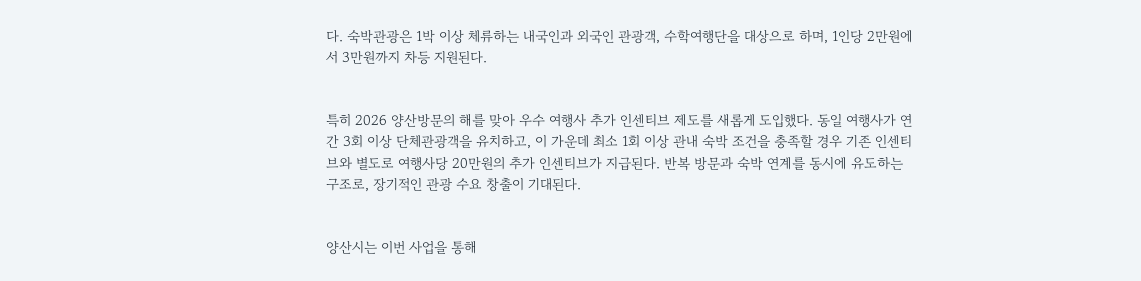다. 숙박관광은 1박 이상 체류하는 내국인과 외국인 관광객, 수학여행단을 대상으로 하며, 1인당 2만원에서 3만원까지 차등 지원된다.


특히 2026 양산방문의 해를 맞아 우수 여행사 추가 인센티브 제도를 새롭게 도입했다. 동일 여행사가 연간 3회 이상 단체관광객을 유치하고, 이 가운데 최소 1회 이상 관내 숙박 조건을 충족할 경우 기존 인센티브와 별도로 여행사당 20만원의 추가 인센티브가 지급된다. 반복 방문과 숙박 연계를 동시에 유도하는 구조로, 장기적인 관광 수요 창출이 기대된다.


양산시는 이번 사업을 통해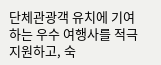단체관광객 유치에 기여하는 우수 여행사를 적극 지원하고, 숙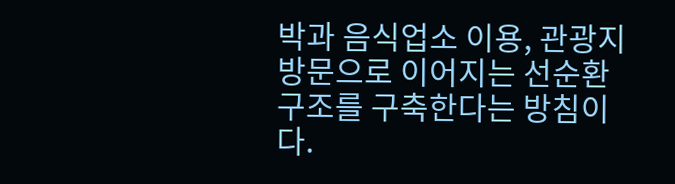박과 음식업소 이용, 관광지 방문으로 이어지는 선순환 구조를 구축한다는 방침이다.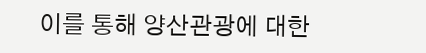이를 통해 양산관광에 대한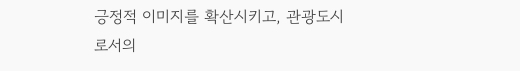긍정적 이미지를 확산시키고, 관광도시로서의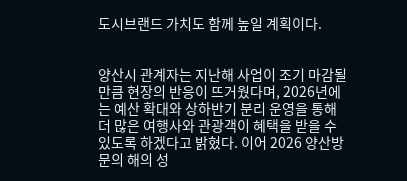도시브랜드 가치도 함께 높일 계획이다.


양산시 관계자는 지난해 사업이 조기 마감될 만큼 현장의 반응이 뜨거웠다며, 2026년에는 예산 확대와 상하반기 분리 운영을 통해 더 많은 여행사와 관광객이 혜택을 받을 수 있도록 하겠다고 밝혔다. 이어 2026 양산방문의 해의 성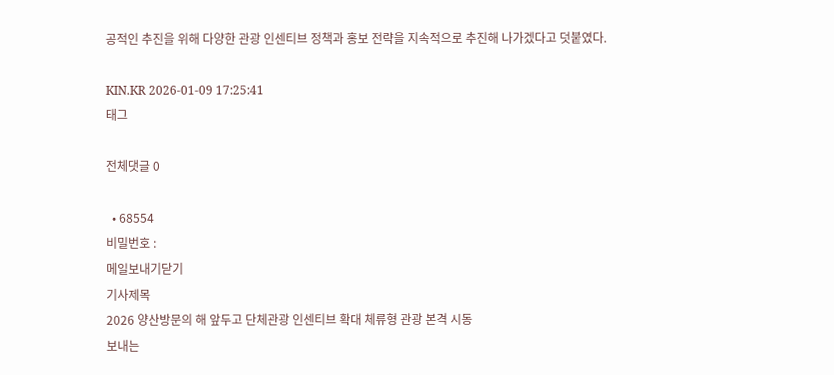공적인 추진을 위해 다양한 관광 인센티브 정책과 홍보 전략을 지속적으로 추진해 나가겠다고 덧붙였다.

KIN.KR 2026-01-09 17:25:41
태그

전체댓글 0

  • 68554
비밀번호 :
메일보내기닫기
기사제목
2026 양산방문의 해 앞두고 단체관광 인센티브 확대 체류형 관광 본격 시동
보내는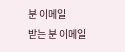분 이메일
받는 분 이메일